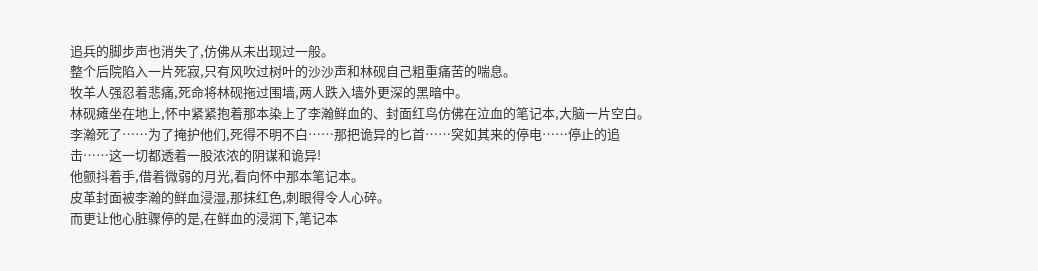追兵的脚步声也消失了,仿佛从未出现过一般。
整个后院陷入一片死寂,只有风吹过树叶的沙沙声和林砚自己粗重痛苦的喘息。
牧羊人强忍着悲痛,死命将林砚拖过围墙,两人跌入墙外更深的黑暗中。
林砚瘫坐在地上,怀中紧紧抱着那本染上了李瀚鲜血的、封面红鸟仿佛在泣血的笔记本,大脑一片空白。
李瀚死了……为了掩护他们,死得不明不白……那把诡异的匕首……突如其来的停电……停止的追击……这一切都透着一股浓浓的阴谋和诡异!
他颤抖着手,借着微弱的月光,看向怀中那本笔记本。
皮革封面被李瀚的鲜血浸湿,那抹红色,刺眼得令人心碎。
而更让他心脏骤停的是,在鲜血的浸润下,笔记本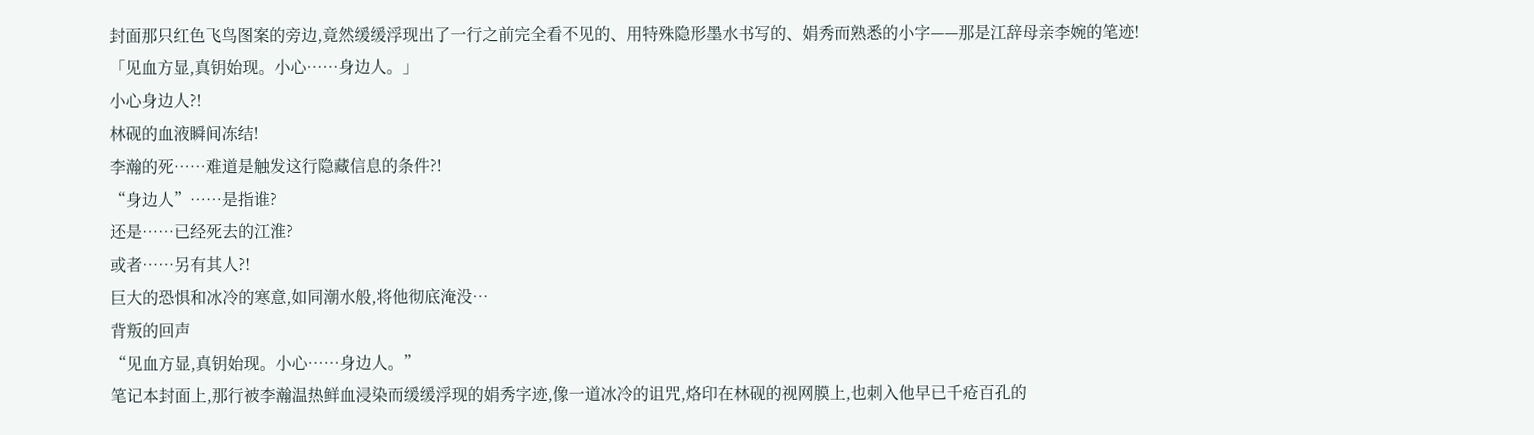封面那只红色飞鸟图案的旁边,竟然缓缓浮现出了一行之前完全看不见的、用特殊隐形墨水书写的、娟秀而熟悉的小字——那是江辞母亲李婉的笔迹!
「见血方显,真钥始现。小心……身边人。」
小心身边人?!
林砚的血液瞬间冻结!
李瀚的死……难道是触发这行隐藏信息的条件?!
“身边人”……是指谁?
还是……已经死去的江淮?
或者……另有其人?!
巨大的恐惧和冰冷的寒意,如同潮水般,将他彻底淹没…
背叛的回声
“见血方显,真钥始现。小心……身边人。”
笔记本封面上,那行被李瀚温热鲜血浸染而缓缓浮现的娟秀字迹,像一道冰冷的诅咒,烙印在林砚的视网膜上,也刺入他早已千疮百孔的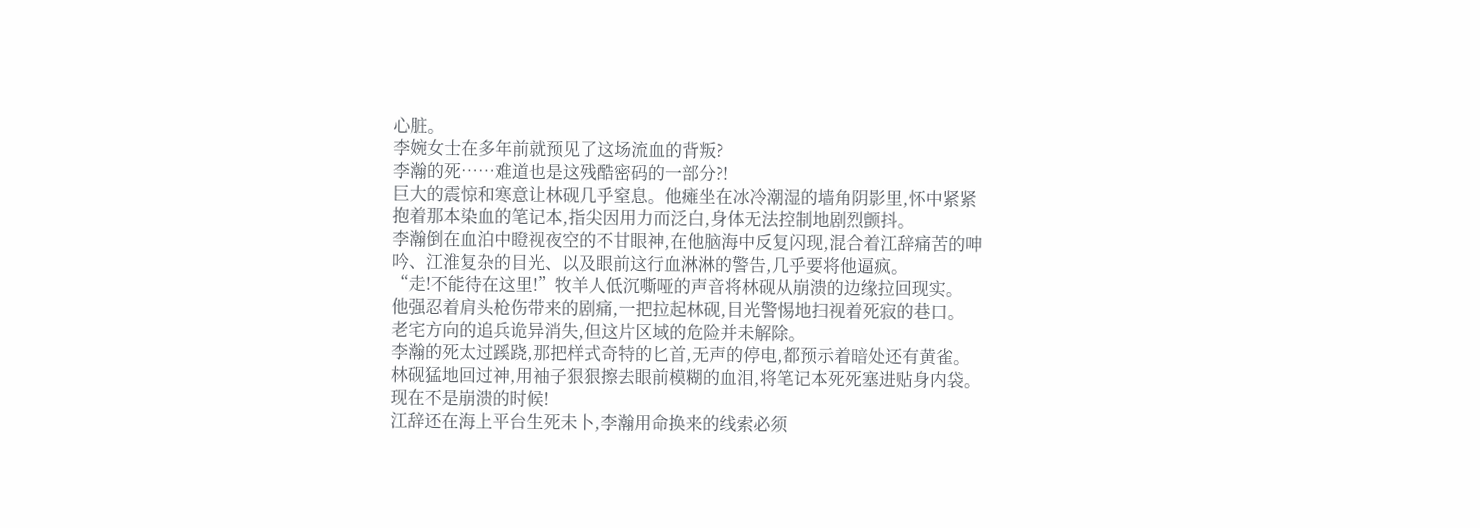心脏。
李婉女士在多年前就预见了这场流血的背叛?
李瀚的死……难道也是这残酷密码的一部分?!
巨大的震惊和寒意让林砚几乎窒息。他瘫坐在冰冷潮湿的墙角阴影里,怀中紧紧抱着那本染血的笔记本,指尖因用力而泛白,身体无法控制地剧烈颤抖。
李瀚倒在血泊中瞪视夜空的不甘眼神,在他脑海中反复闪现,混合着江辞痛苦的呻吟、江淮复杂的目光、以及眼前这行血淋淋的警告,几乎要将他逼疯。
“走!不能待在这里!”牧羊人低沉嘶哑的声音将林砚从崩溃的边缘拉回现实。
他强忍着肩头枪伤带来的剧痛,一把拉起林砚,目光警惕地扫视着死寂的巷口。
老宅方向的追兵诡异消失,但这片区域的危险并未解除。
李瀚的死太过蹊跷,那把样式奇特的匕首,无声的停电,都预示着暗处还有黄雀。
林砚猛地回过神,用袖子狠狠擦去眼前模糊的血泪,将笔记本死死塞进贴身内袋。
现在不是崩溃的时候!
江辞还在海上平台生死未卜,李瀚用命换来的线索必须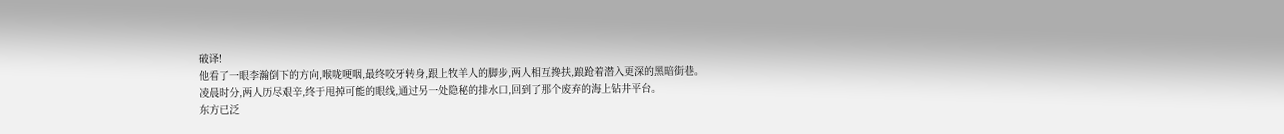破译!
他看了一眼李瀚倒下的方向,喉咙哽咽,最终咬牙转身,跟上牧羊人的脚步,两人相互搀扶,踉跄着潜入更深的黑暗街巷。
凌晨时分,两人历尽艰辛,终于甩掉可能的眼线,通过另一处隐秘的排水口,回到了那个废弃的海上钻井平台。
东方已泛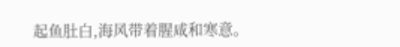起鱼肚白,海风带着腥咸和寒意。